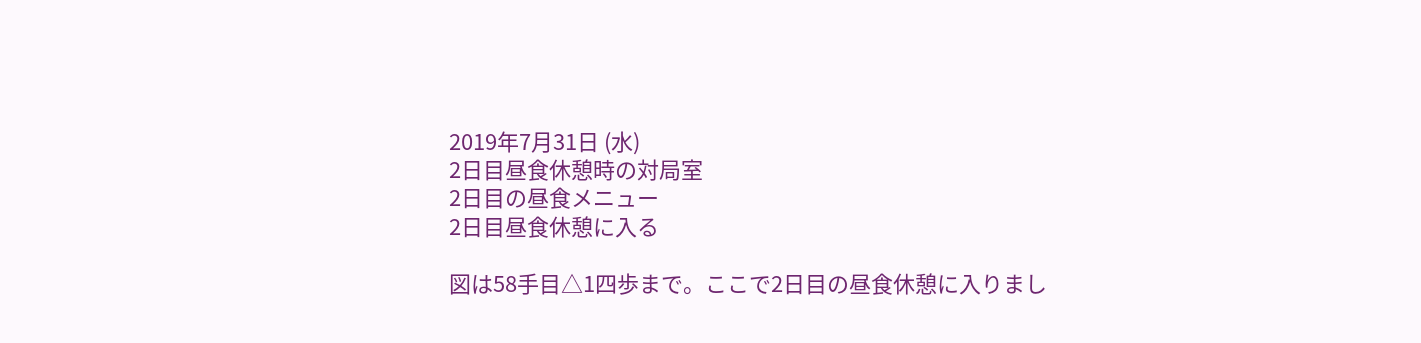2019年7月31日 (水)
2日目昼食休憩時の対局室
2日目の昼食メニュー
2日目昼食休憩に入る

図は58手目△1四歩まで。ここで2日目の昼食休憩に入りまし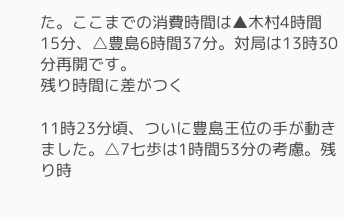た。ここまでの消費時間は▲木村4時間15分、△豊島6時間37分。対局は13時30分再開です。
残り時間に差がつく

11時23分頃、ついに豊島王位の手が動きました。△7七歩は1時間53分の考慮。残り時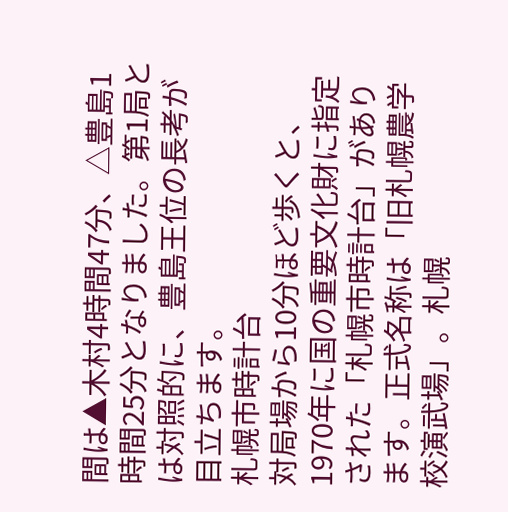間は▲木村4時間47分、△豊島1時間25分となりました。第1局とは対照的に、豊島王位の長考が目立ちます。
札幌市時計台
対局場から10分ほど歩くと、1970年に国の重要文化財に指定された「札幌市時計台」があります。正式名称は「旧札幌農学校演武場」。札幌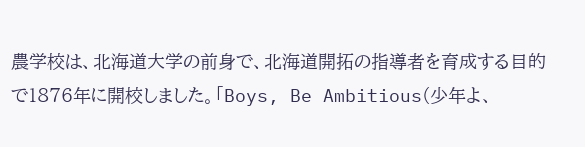農学校は、北海道大学の前身で、北海道開拓の指導者を育成する目的で1876年に開校しました。「Boys, Be Ambitious(少年よ、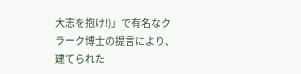大志を抱け!)」で有名なクラーク博士の提言により、建てられた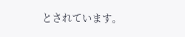とされています。